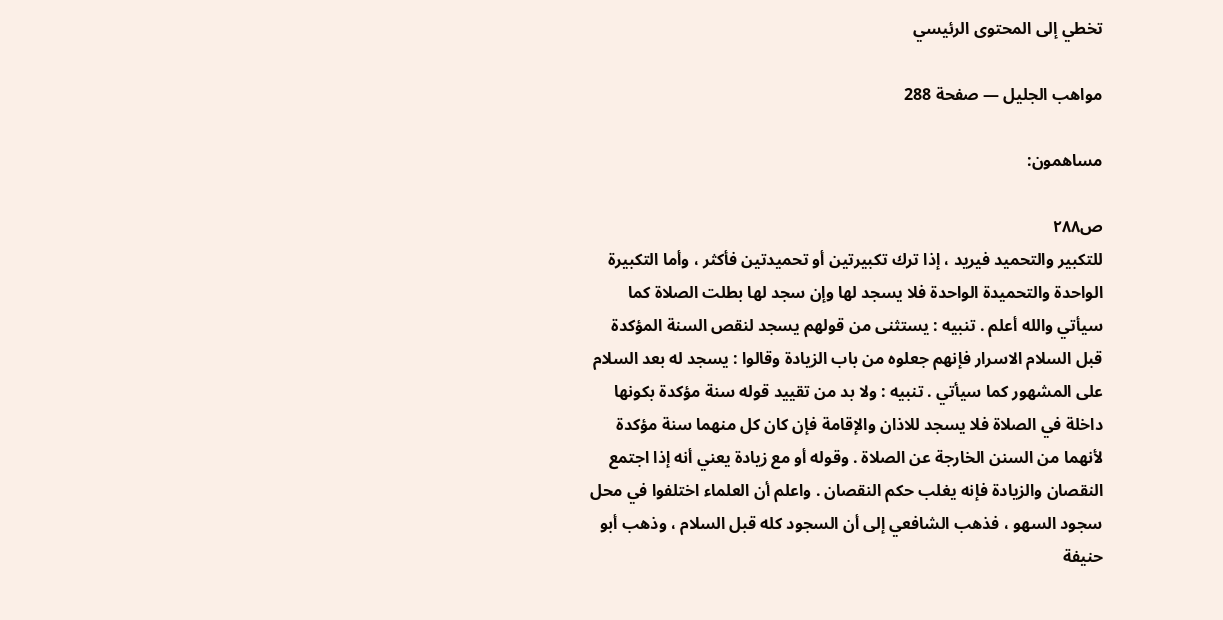تخطي إلى المحتوى الرئيسي

مواهب الجليل — صفحة 288

مساهمون:

ص٢٨٨
للتكبير والتحميد فيريد ، إذا ترك تكبيرتين أو تحميدتين فأكثر ، وأما التكبيرة الواحدة والتحميدة الواحدة فلا يسجد لها وإن سجد لها بطلت الصلاة كما سيأتي والله أعلم . تنبيه : يستثنى من قولهم يسجد لنقص السنة المؤكدة قبل السلام الاسرار فإنهم جعلوه من باب الزيادة وقالوا : يسجد له بعد السلام على المشهور كما سيأتي . تنبيه : ولا بد من تقييد قوله سنة مؤكدة بكونها داخلة في الصلاة فلا يسجد للاذان والإقامة فإن كان كل منهما سنة مؤكدة لأنهما من السنن الخارجة عن الصلاة . وقوله أو مع زيادة يعني أنه إذا اجتمع النقصان والزيادة فإنه يغلب حكم النقصان . واعلم أن العلماء اختلفوا في محل سجود السهو ، فذهب الشافعي إلى أن السجود كله قبل السلام ، وذهب أبو حنيفة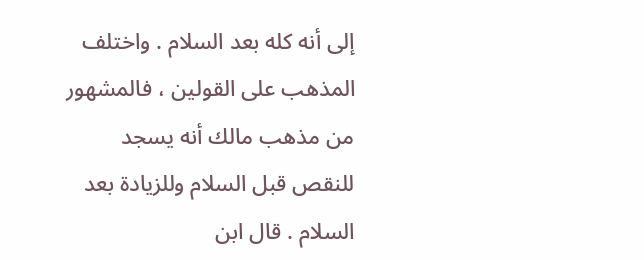إلى أنه كله بعد السلام . واختلف المذهب على القولين ، فالمشهور من مذهب مالك أنه يسجد للنقص قبل السلام وللزيادة بعد السلام . قال ابن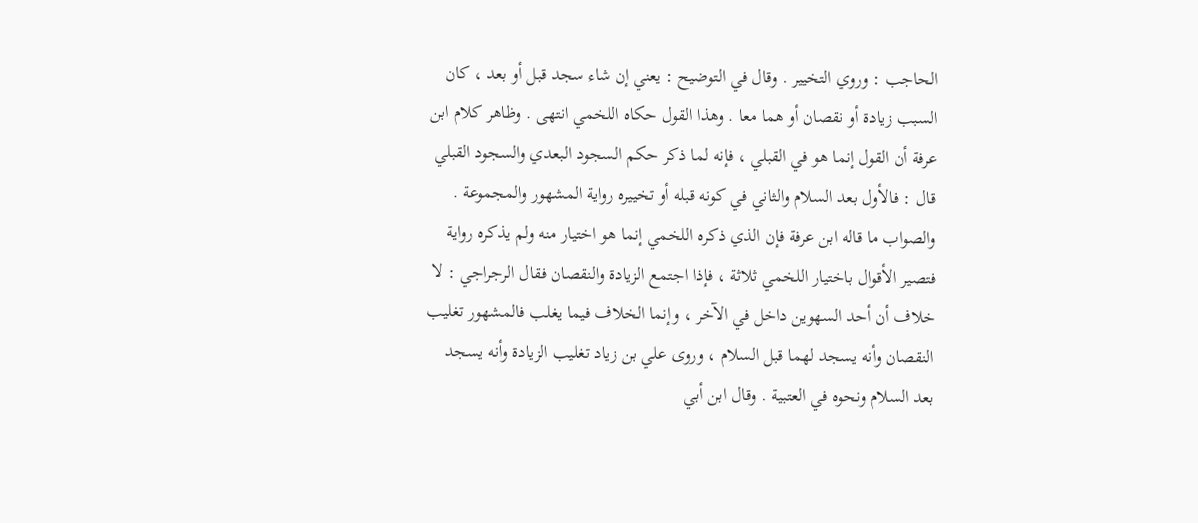الحاجب : وروي التخيير . وقال في التوضيح : يعني إن شاء سجد قبل أو بعد ، كان السبب زيادة أو نقصان أو هما معا . وهذا القول حكاه اللخمي انتهى . وظاهر كلام ابن عرفة أن القول إنما هو في القبلي ، فإنه لما ذكر حكم السجود البعدي والسجود القبلي قال : فالأول بعد السلام والثاني في كونه قبله أو تخييره رواية المشهور والمجموعة . والصواب ما قاله ابن عرفة فإن الذي ذكره اللخمي إنما هو اختيار منه ولم يذكره رواية فتصير الأقوال باختيار اللخمي ثلاثة ، فإذا اجتمع الزيادة والنقصان فقال الرجراجي : لا خلاف أن أحد السهوين داخل في الآخر ، وإنما الخلاف فيما يغلب فالمشهور تغليب النقصان وأنه يسجد لهما قبل السلام ، وروى علي بن زياد تغليب الزيادة وأنه يسجد بعد السلام ونحوه في العتبية . وقال ابن أبي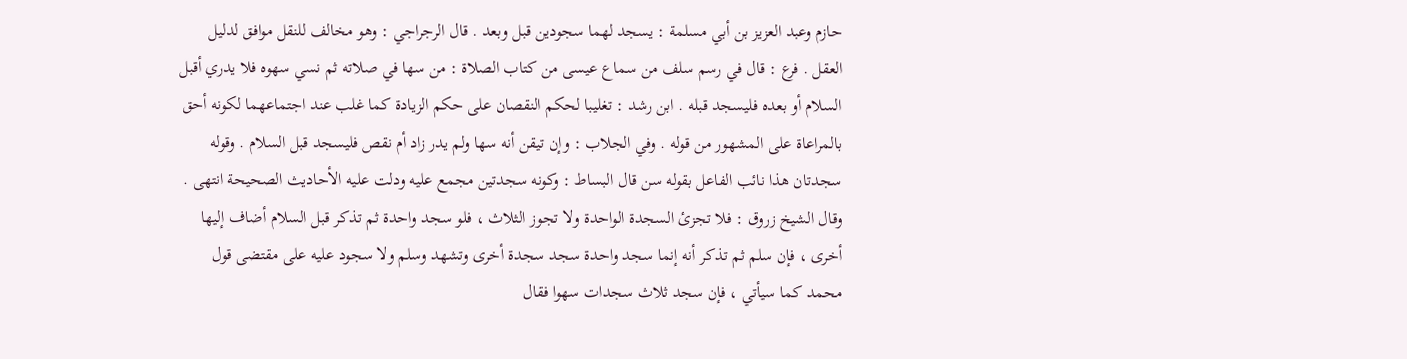حازم وعبد العزيز بن أبي مسلمة : يسجد لهما سجودين قبل وبعد . قال الرجراجي : وهو مخالف للنقل موافق لدليل العقل . فرع : قال في رسم سلف من سماع عيسى من كتاب الصلاة : من سها في صلاته ثم نسي سهوه فلا يدري أقبل السلام أو بعده فليسجد قبله . ابن رشد : تغليبا لحكم النقصان على حكم الزيادة كما غلب عند اجتماعهما لكونه أحق بالمراعاة على المشهور من قوله . وفي الجلاب : وإن تيقن أنه سها ولم يدر زاد أم نقص فليسجد قبل السلام . وقوله سجدتان هذا نائب الفاعل بقوله سن قال البساط : وكونه سجدتين مجمع عليه ودلت عليه الأحاديث الصحيحة انتهى . وقال الشيخ زروق : فلا تجزئ السجدة الواحدة ولا تجوز الثلاث ، فلو سجد واحدة ثم تذكر قبل السلام أضاف إليها أخرى ، فإن سلم ثم تذكر أنه إنما سجد واحدة سجد سجدة أخرى وتشهد وسلم ولا سجود عليه على مقتضى قول محمد كما سيأتي ، فإن سجد ثلاث سجدات سهوا فقال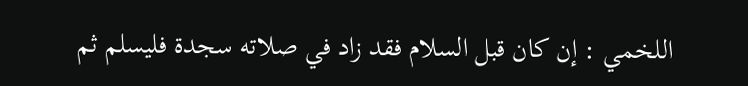اللخمي : إن كان قبل السلام فقد زاد في صلاته سجدة فليسلم ثم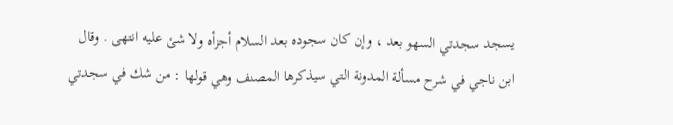يسجد سجدتي السهو بعد ، وإن كان سجوده بعد السلام أجزأه ولا شئ عليه انتهى . وقال ابن ناجي في شرح مسألة المدونة التي سيذكرها المصنف وهي قولها : من شك في سجدتي